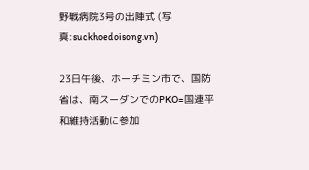野戦病院3号の出陣式 (写真:suckhoedoisong.vn)

23日午後、ホーチミン市で、国防省は、南スーダンでのPKO=国連平和維持活動に参加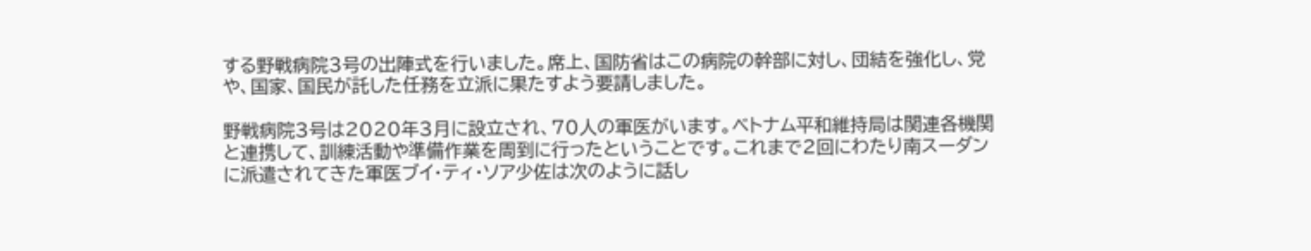する野戦病院3号の出陣式を行いました。席上、国防省はこの病院の幹部に対し、団結を強化し、党や、国家、国民が託した任務を立派に果たすよう要請しました。

野戦病院3号は2020年3月に設立され、70人の軍医がいます。ベトナム平和維持局は関連各機関と連携して、訓練活動や準備作業を周到に行ったということです。これまで2回にわたり南スーダンに派遣されてきた軍医ブイ・ティ・ソア少佐は次のように話し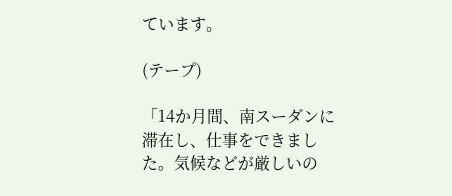ています。

(テープ)

「14か月間、南スーダンに滞在し、仕事をできました。気候などが厳しいの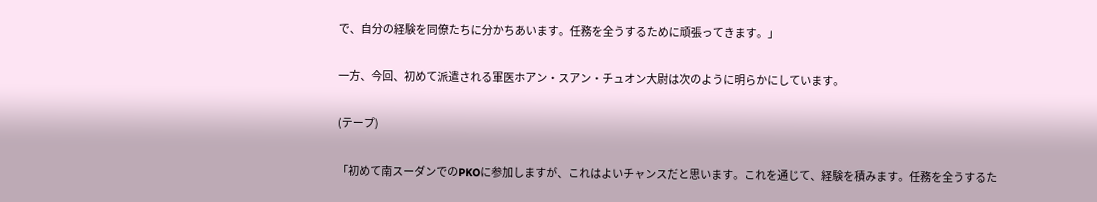で、自分の経験を同僚たちに分かちあいます。任務を全うするために頑張ってきます。」

一方、今回、初めて派遣される軍医ホアン・スアン・チュオン大尉は次のように明らかにしています。

(テープ)

「初めて南スーダンでのPKOに参加しますが、これはよいチャンスだと思います。これを通じて、経験を積みます。任務を全うするた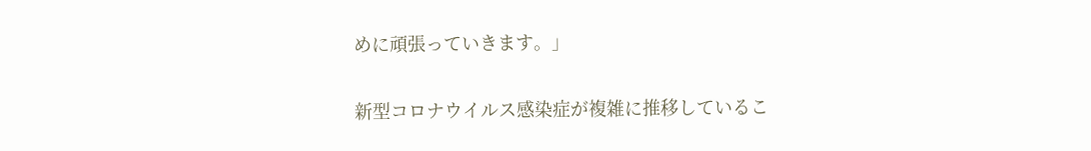めに頑張っていきます。」

新型コロナウイルス感染症が複雑に推移しているこ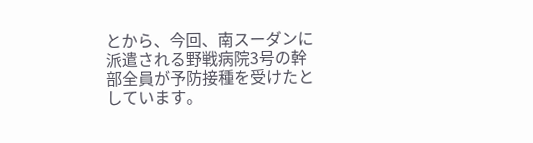とから、今回、南スーダンに派遣される野戦病院3号の幹部全員が予防接種を受けたとしています。